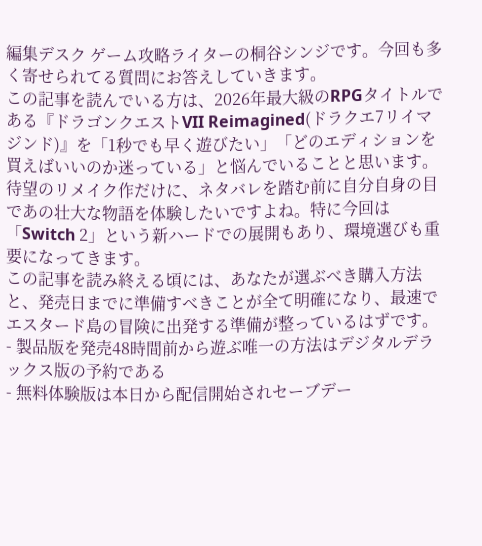編集デスク ゲーム攻略ライターの桐谷シンジです。今回も多く寄せられてる質問にお答えしていきます。
この記事を読んでいる方は、2026年最大級のRPGタイトルである『ドラゴンクエストVII Reimagined(ドラクエ7リイマジンド)』を「1秒でも早く遊びたい」「どのエディションを買えばいいのか迷っている」と悩んでいることと思います。
待望のリメイク作だけに、ネタバレを踏む前に自分自身の目であの壮大な物語を体験したいですよね。特に今回は「Switch 2」という新ハードでの展開もあり、環境選びも重要になってきます。
この記事を読み終える頃には、あなたが選ぶべき購入方法と、発売日までに準備すべきことが全て明確になり、最速でエスタード島の冒険に出発する準備が整っているはずです。
- 製品版を発売48時間前から遊ぶ唯一の方法はデジタルデラックス版の予約である
- 無料体験版は本日から配信開始されセーブデー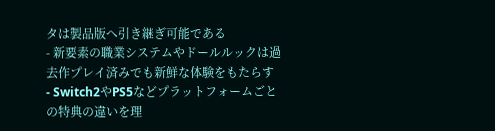タは製品版へ引き継ぎ可能である
- 新要素の職業システムやドールルックは過去作プレイ済みでも新鮮な体験をもたらす
- Switch2やPS5などプラットフォームごとの特典の違いを理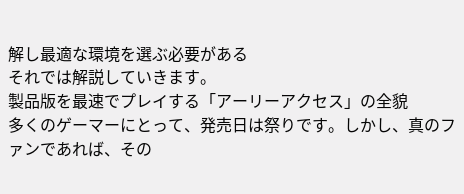解し最適な環境を選ぶ必要がある
それでは解説していきます。
製品版を最速でプレイする「アーリーアクセス」の全貌
多くのゲーマーにとって、発売日は祭りです。しかし、真のファンであれば、その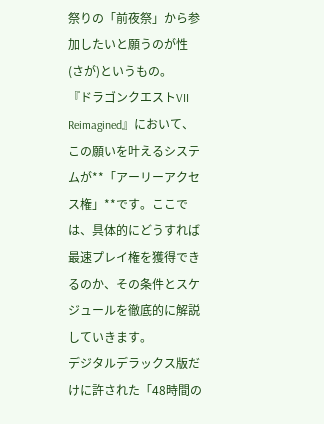祭りの「前夜祭」から参加したいと願うのが性(さが)というもの。
『ドラゴンクエストVII Reimagined』において、この願いを叶えるシステムが**「アーリーアクセス権」**です。ここでは、具体的にどうすれば最速プレイ権を獲得できるのか、その条件とスケジュールを徹底的に解説していきます。
デジタルデラックス版だけに許された「48時間の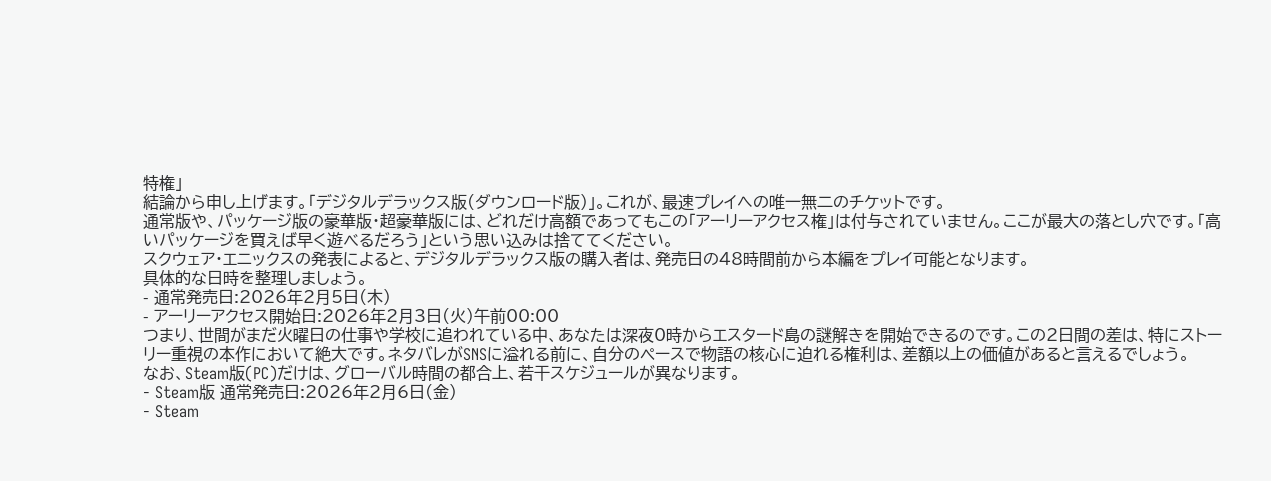特権」
結論から申し上げます。「デジタルデラックス版(ダウンロード版)」。これが、最速プレイへの唯一無二のチケットです。
通常版や、パッケージ版の豪華版・超豪華版には、どれだけ高額であってもこの「アーリーアクセス権」は付与されていません。ここが最大の落とし穴です。「高いパッケージを買えば早く遊べるだろう」という思い込みは捨ててください。
スクウェア・エニックスの発表によると、デジタルデラックス版の購入者は、発売日の48時間前から本編をプレイ可能となります。
具体的な日時を整理しましょう。
- 通常発売日:2026年2月5日(木)
- アーリーアクセス開始日:2026年2月3日(火)午前00:00
つまり、世間がまだ火曜日の仕事や学校に追われている中、あなたは深夜0時からエスタード島の謎解きを開始できるのです。この2日間の差は、特にストーリー重視の本作において絶大です。ネタバレがSNSに溢れる前に、自分のペースで物語の核心に迫れる権利は、差額以上の価値があると言えるでしょう。
なお、Steam版(PC)だけは、グローバル時間の都合上、若干スケジュールが異なります。
- Steam版 通常発売日:2026年2月6日(金)
- Steam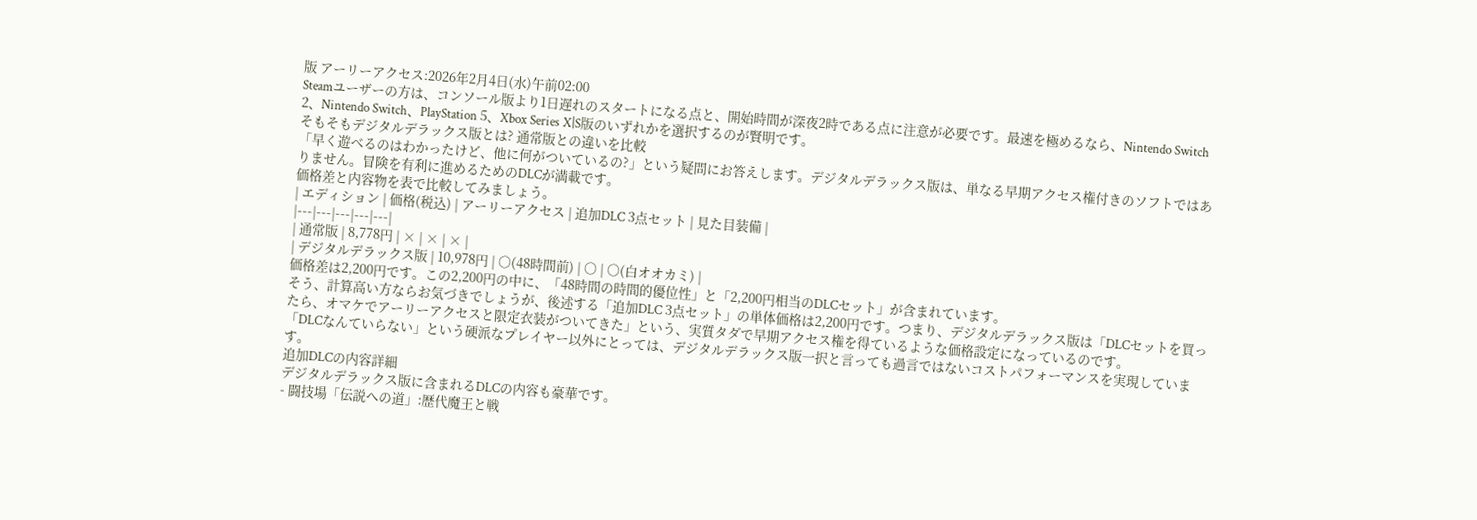版 アーリーアクセス:2026年2月4日(水)午前02:00
Steamユーザーの方は、コンソール版より1日遅れのスタートになる点と、開始時間が深夜2時である点に注意が必要です。最速を極めるなら、Nintendo Switch 2、Nintendo Switch、PlayStation 5、Xbox Series X|S版のいずれかを選択するのが賢明です。
そもそもデジタルデラックス版とは? 通常版との違いを比較
「早く遊べるのはわかったけど、他に何がついているの?」という疑問にお答えします。デジタルデラックス版は、単なる早期アクセス権付きのソフトではありません。冒険を有利に進めるためのDLCが満載です。
価格差と内容物を表で比較してみましょう。
| エディション | 価格(税込) | アーリーアクセス | 追加DLC 3点セット | 見た目装備 |
|---|---|---|---|---|
| 通常版 | 8,778円 | × | × | × |
| デジタルデラックス版 | 10,978円 | ○(48時間前) | ○ | ○(白オオカミ) |
価格差は2,200円です。この2,200円の中に、「48時間の時間的優位性」と「2,200円相当のDLCセット」が含まれています。
そう、計算高い方ならお気づきでしょうが、後述する「追加DLC 3点セット」の単体価格は2,200円です。つまり、デジタルデラックス版は「DLCセットを買ったら、オマケでアーリーアクセスと限定衣装がついてきた」という、実質タダで早期アクセス権を得ているような価格設定になっているのです。
「DLCなんていらない」という硬派なプレイヤー以外にとっては、デジタルデラックス版一択と言っても過言ではないコストパフォーマンスを実現しています。
追加DLCの内容詳細
デジタルデラックス版に含まれるDLCの内容も豪華です。
- 闘技場「伝説への道」:歴代魔王と戦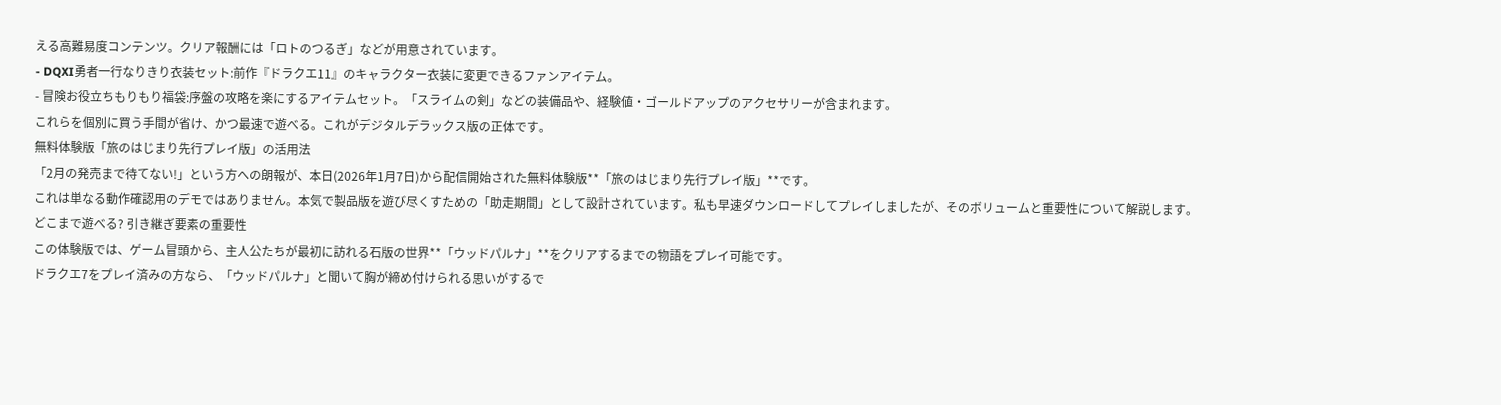える高難易度コンテンツ。クリア報酬には「ロトのつるぎ」などが用意されています。
- DQXI勇者一行なりきり衣装セット:前作『ドラクエ11』のキャラクター衣装に変更できるファンアイテム。
- 冒険お役立ちもりもり福袋:序盤の攻略を楽にするアイテムセット。「スライムの剣」などの装備品や、経験値・ゴールドアップのアクセサリーが含まれます。
これらを個別に買う手間が省け、かつ最速で遊べる。これがデジタルデラックス版の正体です。
無料体験版「旅のはじまり先行プレイ版」の活用法
「2月の発売まで待てない!」という方への朗報が、本日(2026年1月7日)から配信開始された無料体験版**「旅のはじまり先行プレイ版」**です。
これは単なる動作確認用のデモではありません。本気で製品版を遊び尽くすための「助走期間」として設計されています。私も早速ダウンロードしてプレイしましたが、そのボリュームと重要性について解説します。
どこまで遊べる? 引き継ぎ要素の重要性
この体験版では、ゲーム冒頭から、主人公たちが最初に訪れる石版の世界**「ウッドパルナ」**をクリアするまでの物語をプレイ可能です。
ドラクエ7をプレイ済みの方なら、「ウッドパルナ」と聞いて胸が締め付けられる思いがするで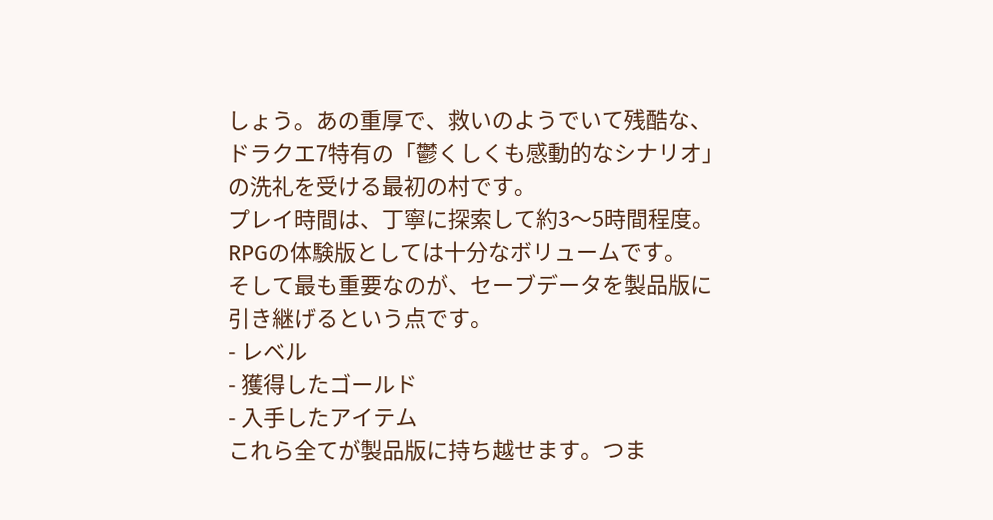しょう。あの重厚で、救いのようでいて残酷な、ドラクエ7特有の「鬱くしくも感動的なシナリオ」の洗礼を受ける最初の村です。
プレイ時間は、丁寧に探索して約3〜5時間程度。RPGの体験版としては十分なボリュームです。
そして最も重要なのが、セーブデータを製品版に引き継げるという点です。
- レベル
- 獲得したゴールド
- 入手したアイテム
これら全てが製品版に持ち越せます。つま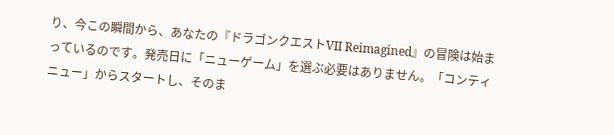り、今この瞬間から、あなたの『ドラゴンクエストVII Reimagined』の冒険は始まっているのです。発売日に「ニューゲーム」を選ぶ必要はありません。「コンティニュー」からスタートし、そのま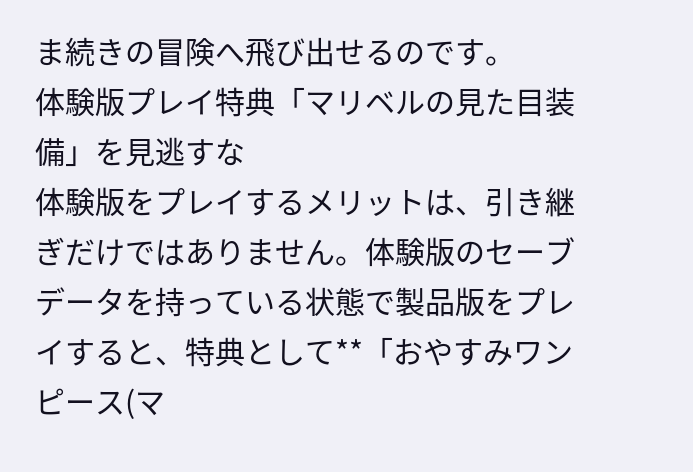ま続きの冒険へ飛び出せるのです。
体験版プレイ特典「マリベルの見た目装備」を見逃すな
体験版をプレイするメリットは、引き継ぎだけではありません。体験版のセーブデータを持っている状態で製品版をプレイすると、特典として**「おやすみワンピース(マ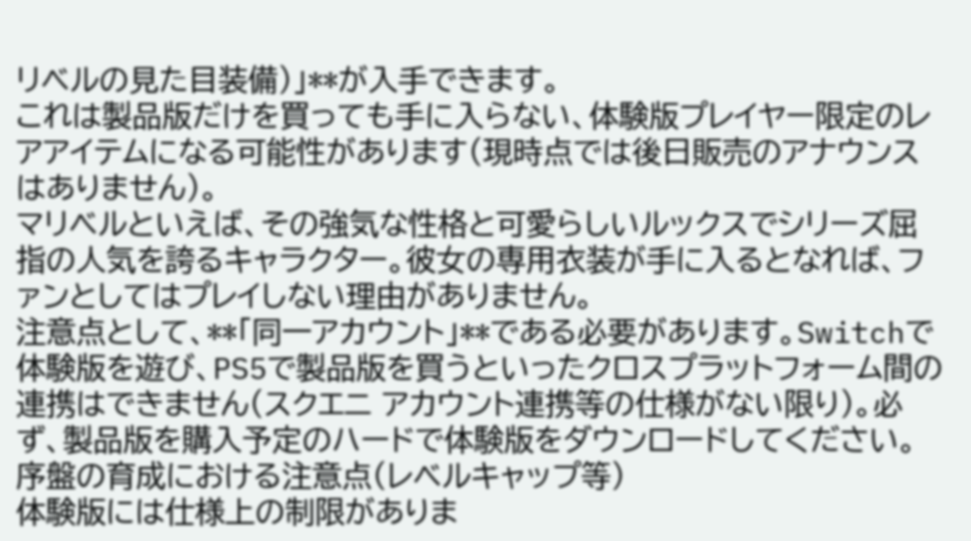リベルの見た目装備)」**が入手できます。
これは製品版だけを買っても手に入らない、体験版プレイヤー限定のレアアイテムになる可能性があります(現時点では後日販売のアナウンスはありません)。
マリベルといえば、その強気な性格と可愛らしいルックスでシリーズ屈指の人気を誇るキャラクター。彼女の専用衣装が手に入るとなれば、ファンとしてはプレイしない理由がありません。
注意点として、**「同一アカウント」**である必要があります。Switchで体験版を遊び、PS5で製品版を買うといったクロスプラットフォーム間の連携はできません(スクエニ アカウント連携等の仕様がない限り)。必ず、製品版を購入予定のハードで体験版をダウンロードしてください。
序盤の育成における注意点(レベルキャップ等)
体験版には仕様上の制限がありま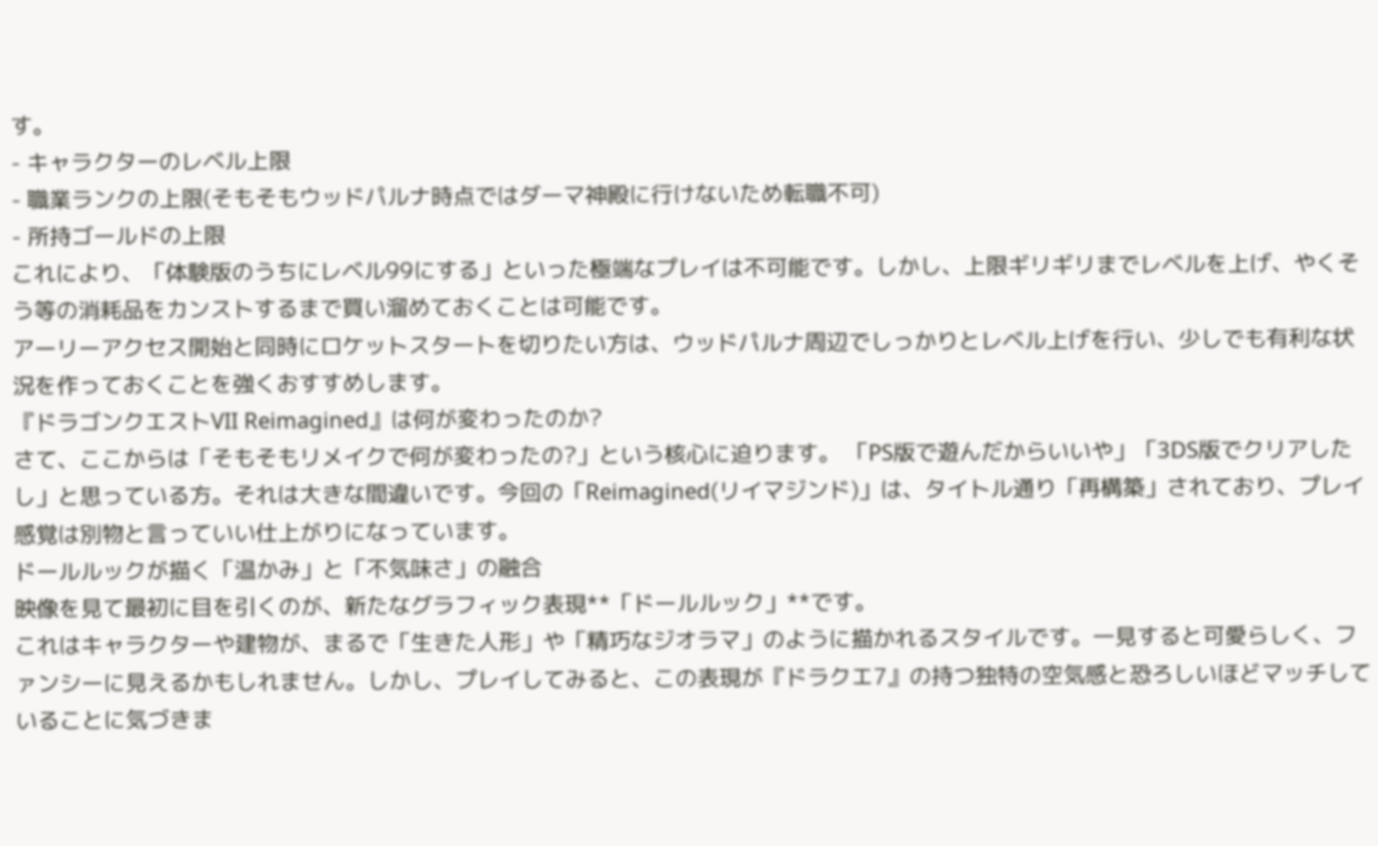す。
- キャラクターのレベル上限
- 職業ランクの上限(そもそもウッドパルナ時点ではダーマ神殿に行けないため転職不可)
- 所持ゴールドの上限
これにより、「体験版のうちにレベル99にする」といった極端なプレイは不可能です。しかし、上限ギリギリまでレベルを上げ、やくそう等の消耗品をカンストするまで買い溜めておくことは可能です。
アーリーアクセス開始と同時にロケットスタートを切りたい方は、ウッドパルナ周辺でしっかりとレベル上げを行い、少しでも有利な状況を作っておくことを強くおすすめします。
『ドラゴンクエストVII Reimagined』は何が変わったのか?
さて、ここからは「そもそもリメイクで何が変わったの?」という核心に迫ります。 「PS版で遊んだからいいや」「3DS版でクリアしたし」と思っている方。それは大きな間違いです。今回の「Reimagined(リイマジンド)」は、タイトル通り「再構築」されており、プレイ感覚は別物と言っていい仕上がりになっています。
ドールルックが描く「温かみ」と「不気味さ」の融合
映像を見て最初に目を引くのが、新たなグラフィック表現**「ドールルック」**です。
これはキャラクターや建物が、まるで「生きた人形」や「精巧なジオラマ」のように描かれるスタイルです。一見すると可愛らしく、ファンシーに見えるかもしれません。しかし、プレイしてみると、この表現が『ドラクエ7』の持つ独特の空気感と恐ろしいほどマッチしていることに気づきま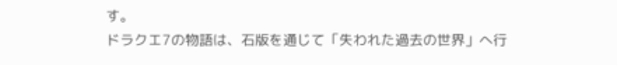す。
ドラクエ7の物語は、石版を通じて「失われた過去の世界」へ行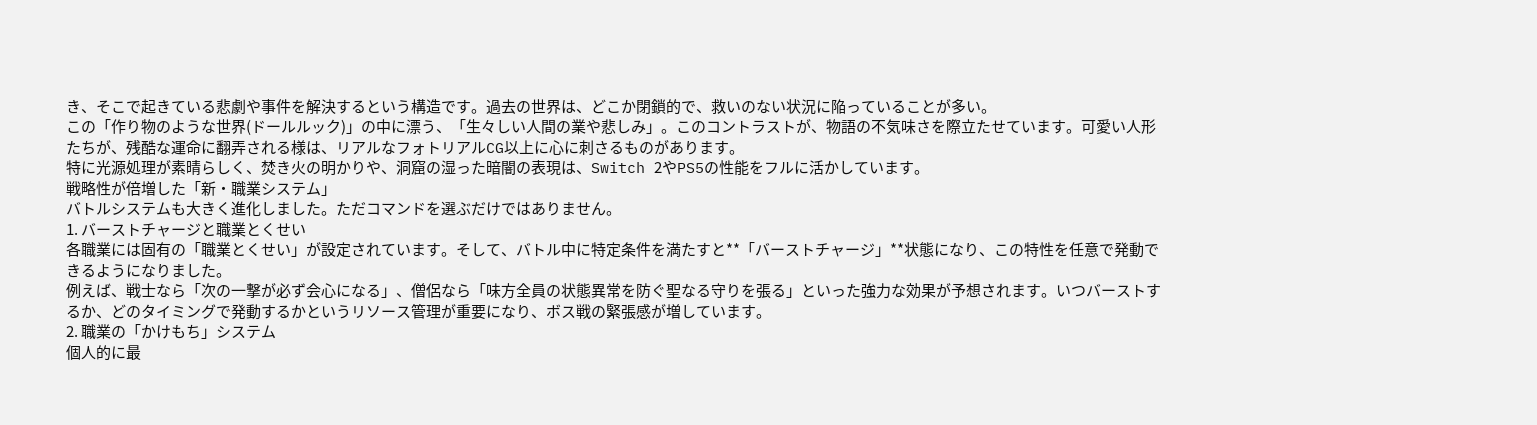き、そこで起きている悲劇や事件を解決するという構造です。過去の世界は、どこか閉鎖的で、救いのない状況に陥っていることが多い。
この「作り物のような世界(ドールルック)」の中に漂う、「生々しい人間の業や悲しみ」。このコントラストが、物語の不気味さを際立たせています。可愛い人形たちが、残酷な運命に翻弄される様は、リアルなフォトリアルCG以上に心に刺さるものがあります。
特に光源処理が素晴らしく、焚き火の明かりや、洞窟の湿った暗闇の表現は、Switch 2やPS5の性能をフルに活かしています。
戦略性が倍増した「新・職業システム」
バトルシステムも大きく進化しました。ただコマンドを選ぶだけではありません。
1. バーストチャージと職業とくせい
各職業には固有の「職業とくせい」が設定されています。そして、バトル中に特定条件を満たすと**「バーストチャージ」**状態になり、この特性を任意で発動できるようになりました。
例えば、戦士なら「次の一撃が必ず会心になる」、僧侶なら「味方全員の状態異常を防ぐ聖なる守りを張る」といった強力な効果が予想されます。いつバーストするか、どのタイミングで発動するかというリソース管理が重要になり、ボス戦の緊張感が増しています。
2. 職業の「かけもち」システム
個人的に最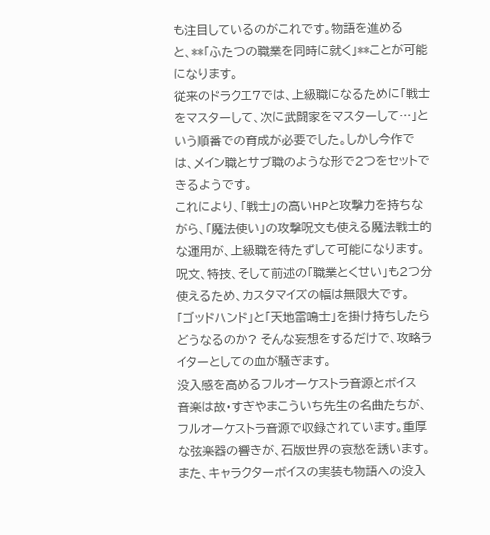も注目しているのがこれです。物語を進めると、**「ふたつの職業を同時に就く」**ことが可能になります。
従来のドラクエ7では、上級職になるために「戦士をマスターして、次に武闘家をマスターして…」という順番での育成が必要でした。しかし今作では、メイン職とサブ職のような形で2つをセットできるようです。
これにより、「戦士」の高いHPと攻撃力を持ちながら、「魔法使い」の攻撃呪文も使える魔法戦士的な運用が、上級職を待たずして可能になります。呪文、特技、そして前述の「職業とくせい」も2つ分使えるため、カスタマイズの幅は無限大です。
「ゴッドハンド」と「天地雷鳴士」を掛け持ちしたらどうなるのか? そんな妄想をするだけで、攻略ライターとしての血が騒ぎます。
没入感を高めるフルオーケストラ音源とボイス
音楽は故・すぎやまこういち先生の名曲たちが、フルオーケストラ音源で収録されています。重厚な弦楽器の響きが、石版世界の哀愁を誘います。
また、キャラクターボイスの実装も物語への没入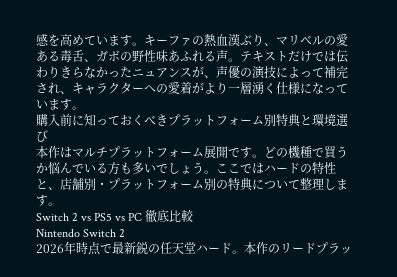感を高めています。キーファの熱血漢ぶり、マリベルの愛ある毒舌、ガボの野性味あふれる声。テキストだけでは伝わりきらなかったニュアンスが、声優の演技によって補完され、キャラクターへの愛着がより一層湧く仕様になっています。
購入前に知っておくべきプラットフォーム別特典と環境選び
本作はマルチプラットフォーム展開です。どの機種で買うか悩んでいる方も多いでしょう。ここではハードの特性と、店舗別・プラットフォーム別の特典について整理します。
Switch 2 vs PS5 vs PC 徹底比較
Nintendo Switch 2
2026年時点で最新鋭の任天堂ハード。本作のリードプラッ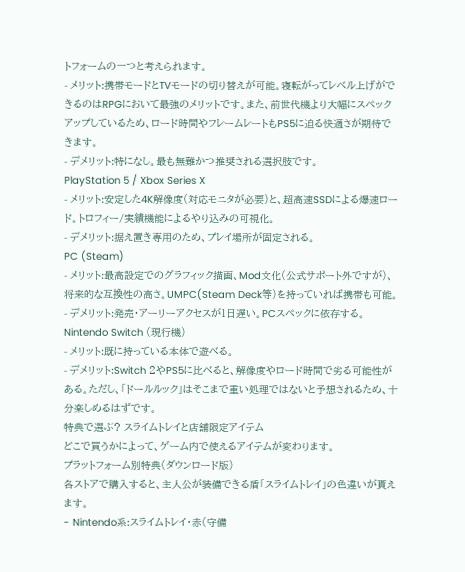トフォームの一つと考えられます。
- メリット:携帯モードとTVモードの切り替えが可能。寝転がってレベル上げができるのはRPGにおいて最強のメリットです。また、前世代機より大幅にスペックアップしているため、ロード時間やフレームレートもPS5に迫る快適さが期待できます。
- デメリット:特になし。最も無難かつ推奨される選択肢です。
PlayStation 5 / Xbox Series X
- メリット:安定した4K解像度(対応モニタが必要)と、超高速SSDによる爆速ロード。トロフィー/実績機能によるやり込みの可視化。
- デメリット:据え置き専用のため、プレイ場所が固定される。
PC (Steam)
- メリット:最高設定でのグラフィック描画、Mod文化(公式サポート外ですが)、将来的な互換性の高さ。UMPC(Steam Deck等)を持っていれば携帯も可能。
- デメリット:発売・アーリーアクセスが1日遅い。PCスペックに依存する。
Nintendo Switch (現行機)
- メリット:既に持っている本体で遊べる。
- デメリット:Switch 2やPS5に比べると、解像度やロード時間で劣る可能性がある。ただし、「ドールルック」はそこまで重い処理ではないと予想されるため、十分楽しめるはずです。
特典で選ぶ? スライムトレイと店舗限定アイテム
どこで買うかによって、ゲーム内で使えるアイテムが変わります。
プラットフォーム別特典(ダウンロード版)
各ストアで購入すると、主人公が装備できる盾「スライムトレイ」の色違いが貰えます。
- Nintendo系:スライムトレイ・赤(守備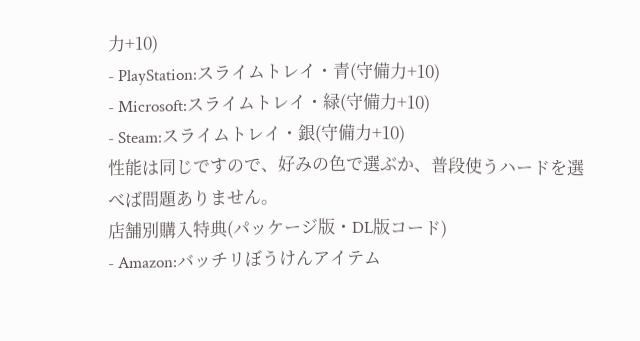力+10)
- PlayStation:スライムトレイ・青(守備力+10)
- Microsoft:スライムトレイ・緑(守備力+10)
- Steam:スライムトレイ・銀(守備力+10)
性能は同じですので、好みの色で選ぶか、普段使うハードを選べば問題ありません。
店舗別購入特典(パッケージ版・DL版コード)
- Amazon:バッチリぼうけんアイテム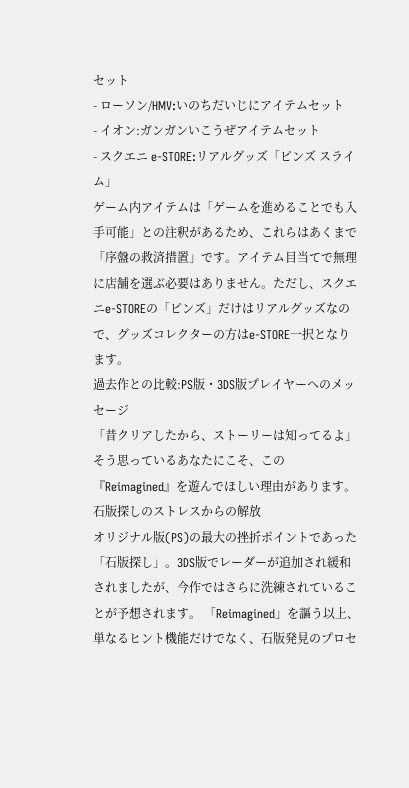セット
- ローソン/HMV:いのちだいじにアイテムセット
- イオン:ガンガンいこうぜアイテムセット
- スクエニ e-STORE:リアルグッズ「ピンズ スライム」
ゲーム内アイテムは「ゲームを進めることでも入手可能」との注釈があるため、これらはあくまで「序盤の救済措置」です。アイテム目当てで無理に店舗を選ぶ必要はありません。ただし、スクエニe-STOREの「ピンズ」だけはリアルグッズなので、グッズコレクターの方はe-STORE一択となります。
過去作との比較:PS版・3DS版プレイヤーへのメッセージ
「昔クリアしたから、ストーリーは知ってるよ」 そう思っているあなたにこそ、この『Reimagined』を遊んでほしい理由があります。
石版探しのストレスからの解放
オリジナル版(PS)の最大の挫折ポイントであった「石版探し」。3DS版でレーダーが追加され緩和されましたが、今作ではさらに洗練されていることが予想されます。 「Reimagined」を謳う以上、単なるヒント機能だけでなく、石版発見のプロセ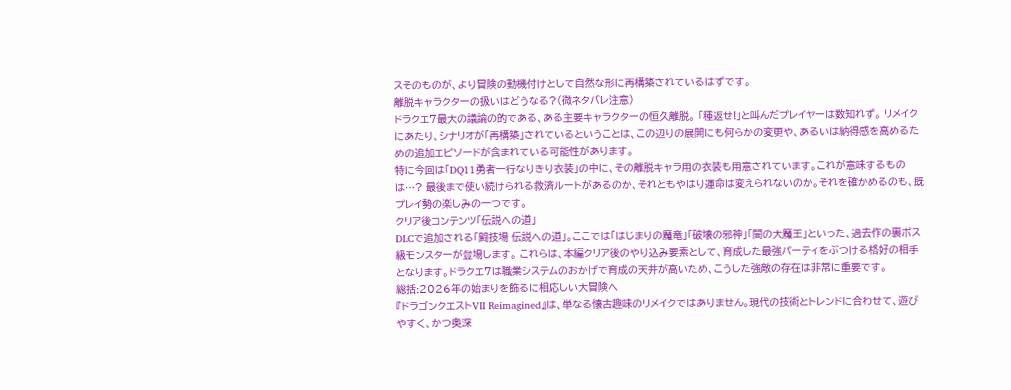スそのものが、より冒険の動機付けとして自然な形に再構築されているはずです。
離脱キャラクターの扱いはどうなる?(微ネタバレ注意)
ドラクエ7最大の議論の的である、ある主要キャラクターの恒久離脱。 「種返せ!」と叫んだプレイヤーは数知れず。 リメイクにあたり、シナリオが「再構築」されているということは、この辺りの展開にも何らかの変更や、あるいは納得感を高めるための追加エピソードが含まれている可能性があります。
特に今回は「DQ11勇者一行なりきり衣装」の中に、その離脱キャラ用の衣装も用意されています。これが意味するものは…? 最後まで使い続けられる救済ルートがあるのか、それともやはり運命は変えられないのか。それを確かめるのも、既プレイ勢の楽しみの一つです。
クリア後コンテンツ「伝説への道」
DLCで追加される「闘技場 伝説への道」。ここでは「はじまりの魔竜」「破壊の邪神」「闇の大魔王」といった、過去作の裏ボス級モンスターが登場します。 これらは、本編クリア後のやり込み要素として、育成した最強パーティをぶつける格好の相手となります。ドラクエ7は職業システムのおかげで育成の天井が高いため、こうした強敵の存在は非常に重要です。
総括:2026年の始まりを飾るに相応しい大冒険へ
『ドラゴンクエストVII Reimagined』は、単なる懐古趣味のリメイクではありません。現代の技術とトレンドに合わせて、遊びやすく、かつ奥深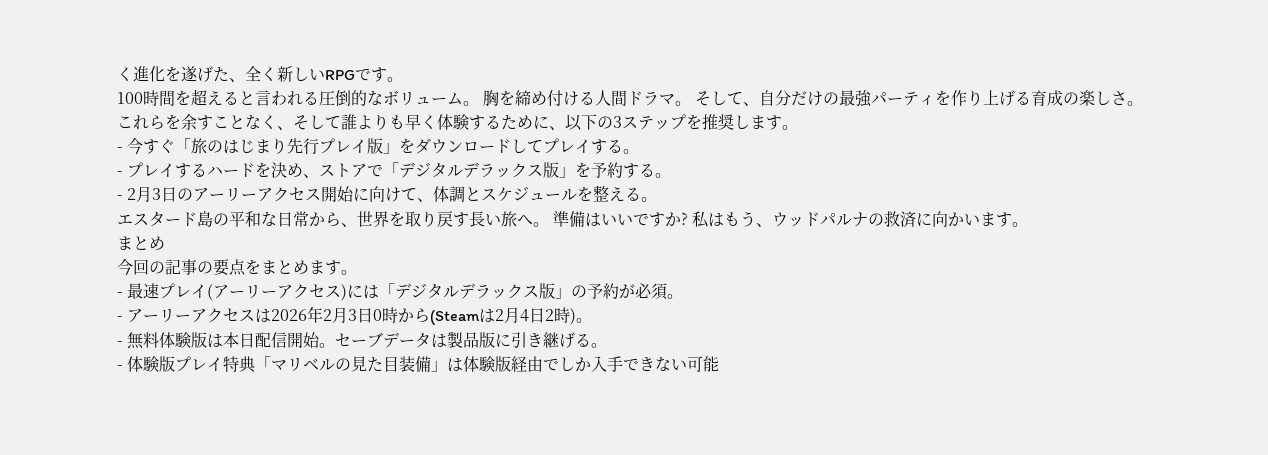く進化を遂げた、全く新しいRPGです。
100時間を超えると言われる圧倒的なボリューム。 胸を締め付ける人間ドラマ。 そして、自分だけの最強パーティを作り上げる育成の楽しさ。
これらを余すことなく、そして誰よりも早く体験するために、以下の3ステップを推奨します。
- 今すぐ「旅のはじまり先行プレイ版」をダウンロードしてプレイする。
- プレイするハードを決め、ストアで「デジタルデラックス版」を予約する。
- 2月3日のアーリーアクセス開始に向けて、体調とスケジュールを整える。
エスタード島の平和な日常から、世界を取り戻す長い旅へ。 準備はいいですか? 私はもう、ウッドパルナの救済に向かいます。
まとめ
今回の記事の要点をまとめます。
- 最速プレイ(アーリーアクセス)には「デジタルデラックス版」の予約が必須。
- アーリーアクセスは2026年2月3日0時から(Steamは2月4日2時)。
- 無料体験版は本日配信開始。セーブデータは製品版に引き継げる。
- 体験版プレイ特典「マリベルの見た目装備」は体験版経由でしか入手できない可能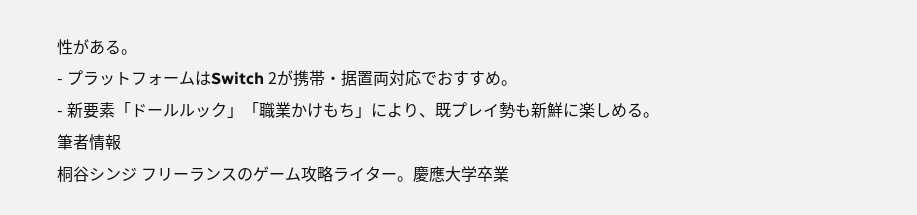性がある。
- プラットフォームはSwitch 2が携帯・据置両対応でおすすめ。
- 新要素「ドールルック」「職業かけもち」により、既プレイ勢も新鮮に楽しめる。
筆者情報
桐谷シンジ フリーランスのゲーム攻略ライター。慶應大学卒業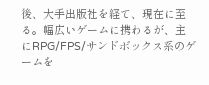後、大手出版社を経て、現在に至る。幅広いゲームに携わるが、主にRPG/FPS/サンドボックス系のゲームを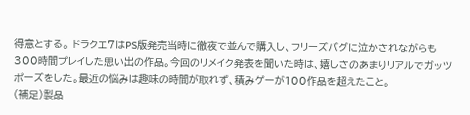得意とする。 ドラクエ7はPS版発売当時に徹夜で並んで購入し、フリーズバグに泣かされながらも300時間プレイした思い出の作品。今回のリメイク発表を聞いた時は、嬉しさのあまりリアルでガッツポーズをした。最近の悩みは趣味の時間が取れず、積みゲーが100作品を超えたこと。
(補足)製品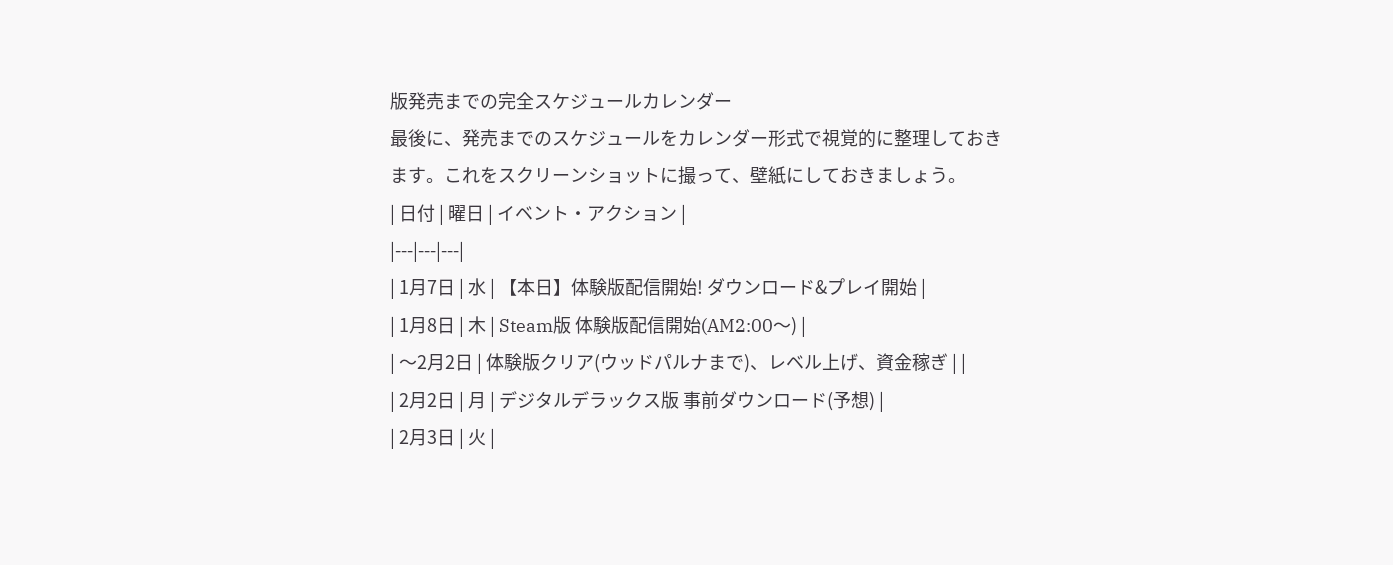版発売までの完全スケジュールカレンダー
最後に、発売までのスケジュールをカレンダー形式で視覚的に整理しておきます。これをスクリーンショットに撮って、壁紙にしておきましょう。
| 日付 | 曜日 | イベント・アクション |
|---|---|---|
| 1月7日 | 水 | 【本日】体験版配信開始! ダウンロード&プレイ開始 |
| 1月8日 | 木 | Steam版 体験版配信開始(AM2:00〜) |
| 〜2月2日 | 体験版クリア(ウッドパルナまで)、レベル上げ、資金稼ぎ | |
| 2月2日 | 月 | デジタルデラックス版 事前ダウンロード(予想) |
| 2月3日 | 火 |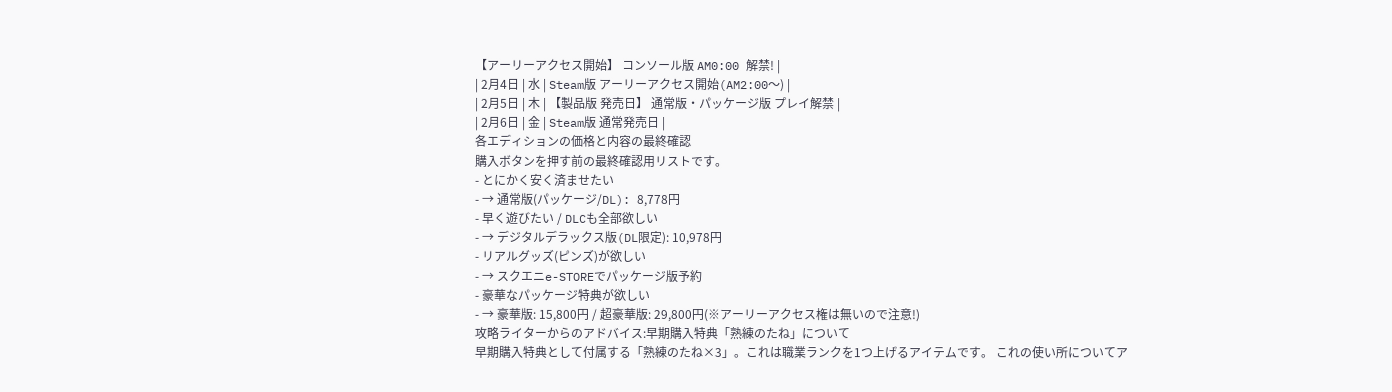【アーリーアクセス開始】 コンソール版 AM0:00 解禁! |
| 2月4日 | 水 | Steam版 アーリーアクセス開始(AM2:00〜) |
| 2月5日 | 木 | 【製品版 発売日】 通常版・パッケージ版 プレイ解禁 |
| 2月6日 | 金 | Steam版 通常発売日 |
各エディションの価格と内容の最終確認
購入ボタンを押す前の最終確認用リストです。
- とにかく安く済ませたい
- → 通常版(パッケージ/DL): 8,778円
- 早く遊びたい / DLCも全部欲しい
- → デジタルデラックス版(DL限定): 10,978円
- リアルグッズ(ピンズ)が欲しい
- → スクエニe-STOREでパッケージ版予約
- 豪華なパッケージ特典が欲しい
- → 豪華版: 15,800円 / 超豪華版: 29,800円(※アーリーアクセス権は無いので注意!)
攻略ライターからのアドバイス:早期購入特典「熟練のたね」について
早期購入特典として付属する「熟練のたね×3」。これは職業ランクを1つ上げるアイテムです。 これの使い所についてア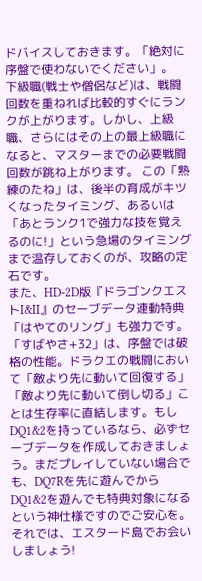ドバイスしておきます。「絶対に序盤で使わないでください」。
下級職(戦士や僧侶など)は、戦闘回数を重ねれば比較的すぐにランクが上がります。しかし、上級職、さらにはその上の最上級職になると、マスターまでの必要戦闘回数が跳ね上がります。 この「熟練のたね」は、後半の育成がキツくなったタイミング、あるいは「あとランク1で強力な技を覚えるのに!」という急場のタイミングまで温存しておくのが、攻略の定石です。
また、HD-2D版『ドラゴンクエストI&II』のセーブデータ連動特典「はやてのリング」も強力です。 「すばやさ+32」は、序盤では破格の性能。ドラクエの戦闘において「敵より先に動いて回復する」「敵より先に動いて倒し切る」ことは生存率に直結します。もしDQ1&2を持っているなら、必ずセーブデータを作成しておきましょう。まだプレイしていない場合でも、DQ7Rを先に遊んでからDQ1&2を遊んでも特典対象になるという神仕様ですのでご安心を。
それでは、エスタード島でお会いしましょう!